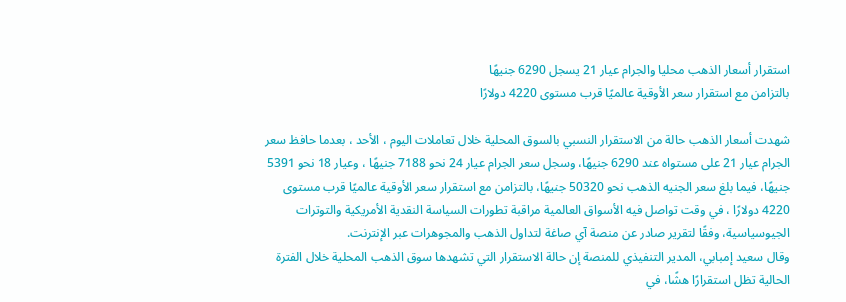استقرار أسعار الذهب محليا والجرام عيار 21 يسجل 6290 جنيهًا
بالتزامن مع استقرار سعر الأوقية عالميًا قرب مستوى 4220 دولارًا

شهدت أسعار الذهب حالة من الاستقرار النسبي بالسوق المحلية خلال تعاملات اليوم ، الأحد ، بعدما حافظ سعر الجرام عيار 21 على مستواه عند 6290 جنيهًا، وسجل سعر الجرام عيار 24 نحو 7188 جنيهًا ، وعيار 18 نحو 5391 جنيهًا، فيما بلغ سعر الجنيه الذهب نحو 50320 جنيهًا، بالتزامن مع استقرار سعر الأوقية عالميًا قرب مستوى 4220 دولارًا ، في وقت تواصل فيه الأسواق العالمية مراقبة تطورات السياسة النقدية الأمريكية والتوترات الجيوسياسية، وفقًا لتقرير صادر عن منصة آي صاغة لتداول الذهب والمجوهرات عبر الإنترنت.
وقال سعيد إمبابي، المدير التنفيذي للمنصة إن حالة الاستقرار التي تشهدها سوق الذهب المحلية خلال الفترة الحالية تظل استقرارًا هشًا، في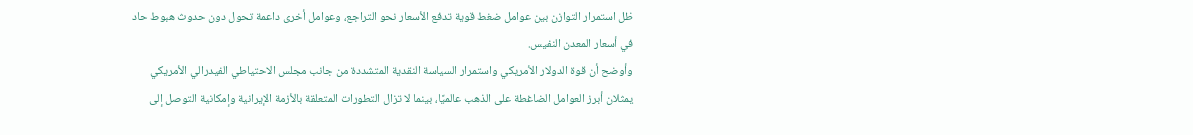ظل استمرار التوازن بين عوامل ضغط قوية تدفع الأسعار نحو التراجع، وعوامل أخرى داعمة تحول دون حدوث هبوط حاد في أسعار المعدن النفيس.
وأوضح أن قوة الدولار الأمريكي واستمرار السياسة النقدية المتشددة من جانب مجلس الاحتياطي الفيدرالي الأمريكي يمثلان أبرز العوامل الضاغطة على الذهب عالميًا، بينما لا تزال التطورات المتعلقة بالأزمة الإيرانية وإمكانية التوصل إلى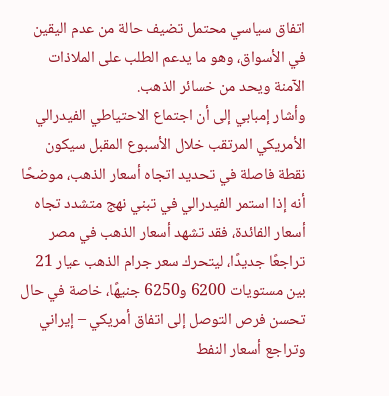اتفاق سياسي محتمل تضيف حالة من عدم اليقين في الأسواق، وهو ما يدعم الطلب على الملاذات الآمنة ويحد من خسائر الذهب.
وأشار إمبابي إلى أن اجتماع الاحتياطي الفيدرالي الأمريكي المرتقب خلال الأسبوع المقبل سيكون نقطة فاصلة في تحديد اتجاه أسعار الذهب، موضحًا أنه إذا استمر الفيدرالي في تبني نهج متشدد تجاه أسعار الفائدة، فقد تشهد أسعار الذهب في مصر تراجعًا جديدًا، ليتحرك سعر جرام الذهب عيار 21 بين مستويات 6200 و6250 جنيهًا، خاصة في حال تحسن فرص التوصل إلى اتفاق أمريكي – إيراني وتراجع أسعار النفط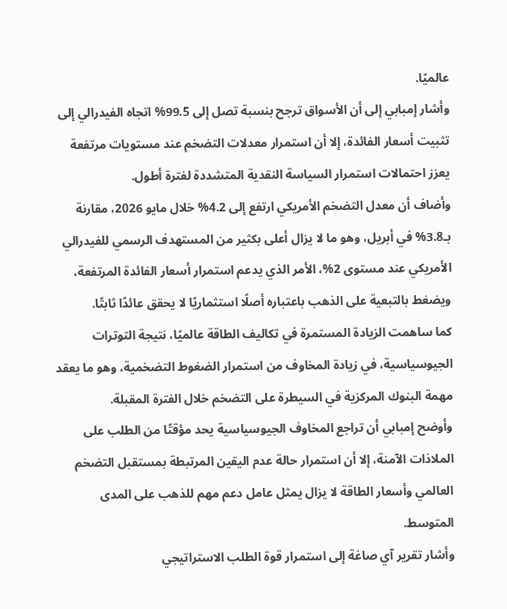عالميًا.
وأشار إمبابي إلى أن الأسواق ترجح بنسبة تصل إلى 99.5% اتجاه الفيدرالي إلى تثبيت أسعار الفائدة، إلا أن استمرار معدلات التضخم عند مستويات مرتفعة يعزز احتمالات استمرار السياسة النقدية المتشددة لفترة أطول.
وأضاف أن معدل التضخم الأمريكي ارتفع إلى 4.2% خلال مايو 2026، مقارنة بـ3.8% في أبريل، وهو ما لا يزال أعلى بكثير من المستهدف الرسمي للفيدرالي الأمريكي عند مستوى 2%، الأمر الذي يدعم استمرار أسعار الفائدة المرتفعة، ويضغط بالتبعية على الذهب باعتباره أصلًا استثماريًا لا يحقق عائدًا ثابتًا.
كما ساهمت الزيادة المستمرة في تكاليف الطاقة عالميًا، نتيجة التوترات الجيوسياسية، في زيادة المخاوف من استمرار الضغوط التضخمية، وهو ما يعقد مهمة البنوك المركزية في السيطرة على التضخم خلال الفترة المقبلة.
وأوضح إمبابي أن تراجع المخاوف الجيوسياسية يحد مؤقتًا من الطلب على الملاذات الآمنة، إلا أن استمرار حالة عدم اليقين المرتبطة بمستقبل التضخم العالمي وأسعار الطاقة لا يزال يمثل عامل دعم مهم للذهب على المدى المتوسط.
وأشار تقرير آي صاغة إلى استمرار قوة الطلب الاستراتيجي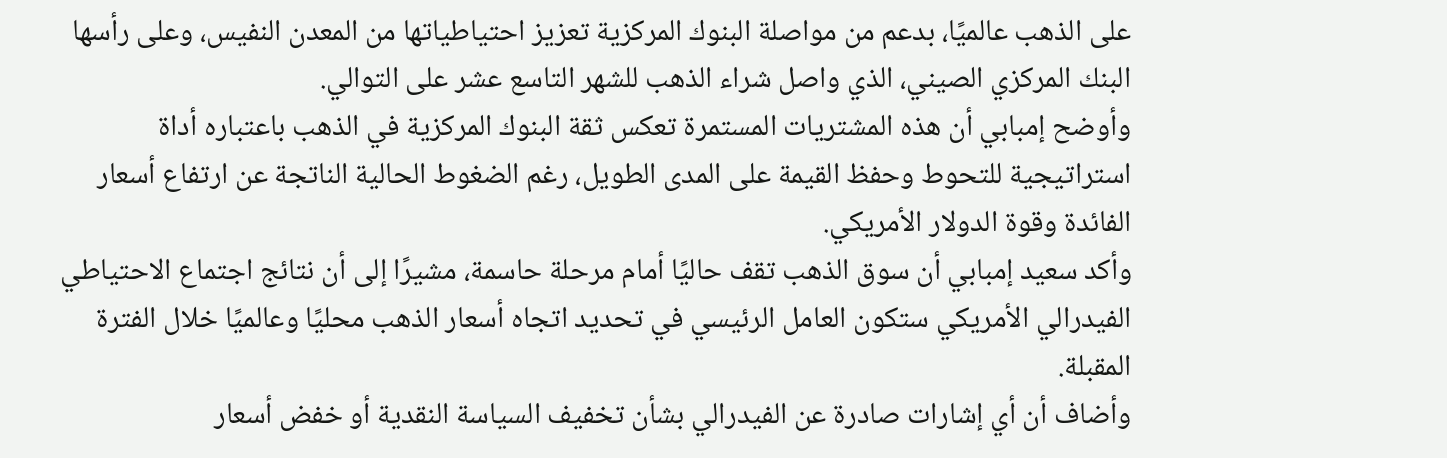على الذهب عالميًا، بدعم من مواصلة البنوك المركزية تعزيز احتياطياتها من المعدن النفيس، وعلى رأسها البنك المركزي الصيني، الذي واصل شراء الذهب للشهر التاسع عشر على التوالي.
وأوضح إمبابي أن هذه المشتريات المستمرة تعكس ثقة البنوك المركزية في الذهب باعتباره أداة استراتيجية للتحوط وحفظ القيمة على المدى الطويل، رغم الضغوط الحالية الناتجة عن ارتفاع أسعار الفائدة وقوة الدولار الأمريكي.
وأكد سعيد إمبابي أن سوق الذهب تقف حاليًا أمام مرحلة حاسمة، مشيرًا إلى أن نتائج اجتماع الاحتياطي الفيدرالي الأمريكي ستكون العامل الرئيسي في تحديد اتجاه أسعار الذهب محليًا وعالميًا خلال الفترة المقبلة.
وأضاف أن أي إشارات صادرة عن الفيدرالي بشأن تخفيف السياسة النقدية أو خفض أسعار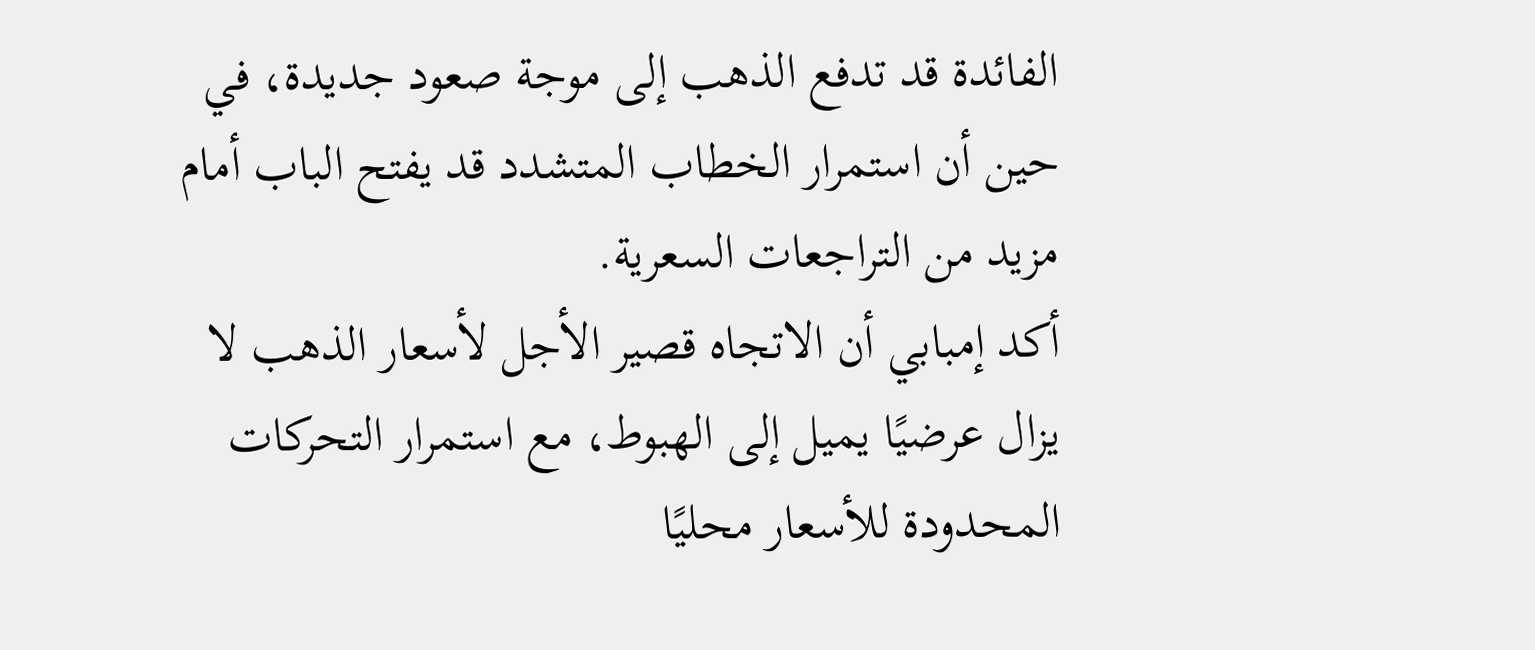الفائدة قد تدفع الذهب إلى موجة صعود جديدة، في حين أن استمرار الخطاب المتشدد قد يفتح الباب أمام مزيد من التراجعات السعرية.
أكد إمبابي أن الاتجاه قصير الأجل لأسعار الذهب لا يزال عرضيًا يميل إلى الهبوط، مع استمرار التحركات المحدودة للأسعار محليًا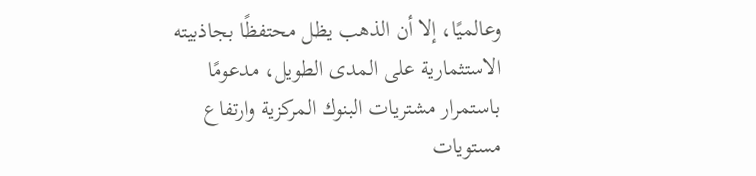وعالميًا، إلا أن الذهب يظل محتفظًا بجاذبيته الاستثمارية على المدى الطويل، مدعومًا باستمرار مشتريات البنوك المركزية وارتفاع مستويات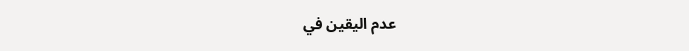عدم اليقين في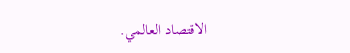الاقتصاد العالمي.